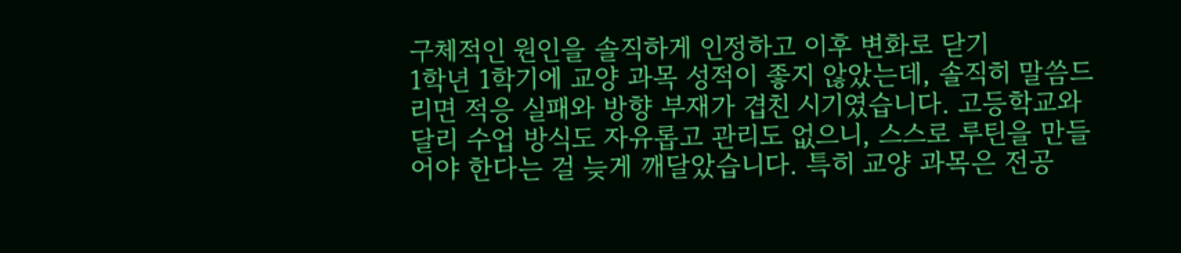구체적인 원인을 솔직하게 인정하고 이후 변화로 닫기
1학년 1학기에 교양 과목 성적이 좋지 않았는데, 솔직히 말씀드리면 적응 실패와 방향 부재가 겹친 시기였습니다. 고등학교와 달리 수업 방식도 자유롭고 관리도 없으니, 스스로 루틴을 만들어야 한다는 걸 늦게 깨달았습니다. 특히 교양 과목은 전공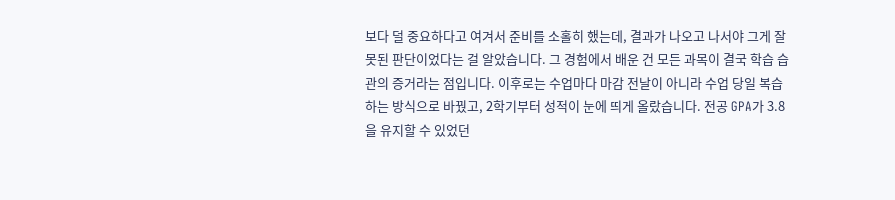보다 덜 중요하다고 여겨서 준비를 소홀히 했는데, 결과가 나오고 나서야 그게 잘못된 판단이었다는 걸 알았습니다. 그 경험에서 배운 건 모든 과목이 결국 학습 습관의 증거라는 점입니다. 이후로는 수업마다 마감 전날이 아니라 수업 당일 복습하는 방식으로 바꿨고, 2학기부터 성적이 눈에 띄게 올랐습니다. 전공 GPA가 3.8을 유지할 수 있었던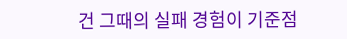건 그때의 실패 경험이 기준점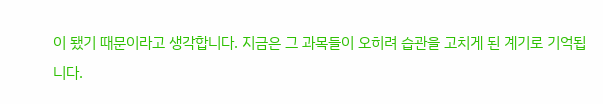이 됐기 때문이라고 생각합니다. 지금은 그 과목들이 오히려 습관을 고치게 된 계기로 기억됩니다.